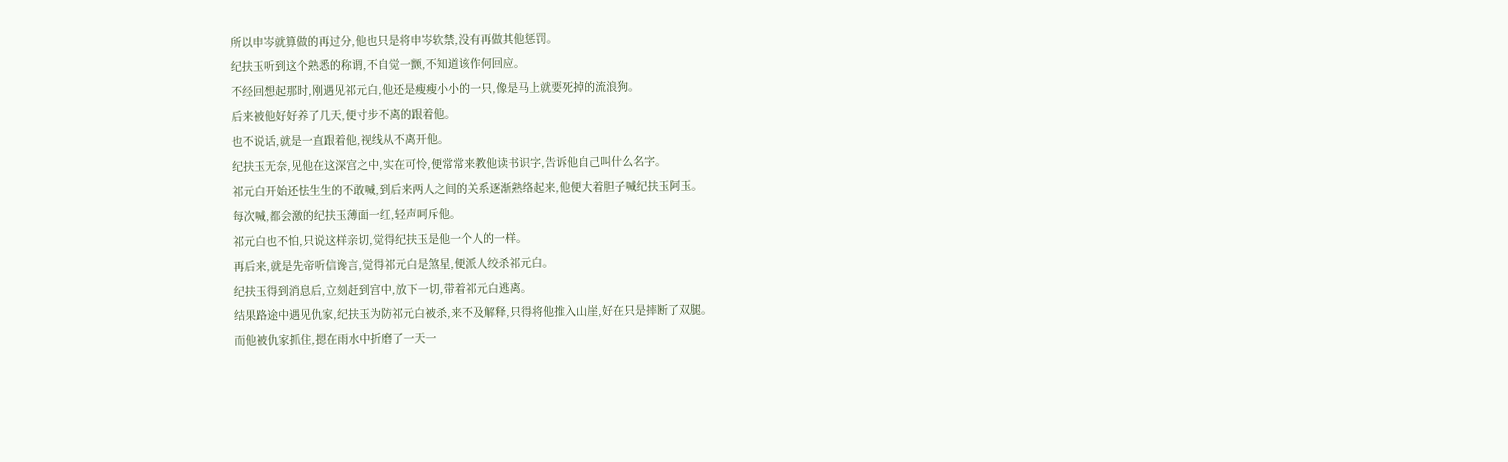所以申岑就算做的再过分,他也只是将申岑软禁,没有再做其他惩罚。
纪扶玉听到这个熟悉的称谓,不自觉一颤,不知道该作何回应。
不经回想起那时,刚遇见祁元白,他还是瘦瘦小小的一只,像是马上就要死掉的流浪狗。
后来被他好好养了几天,便寸步不离的跟着他。
也不说话,就是一直跟着他,视线从不离开他。
纪扶玉无奈,见他在这深宫之中,实在可怜,便常常来教他读书识字,告诉他自己叫什么名字。
祁元白开始还怯生生的不敢喊,到后来两人之间的关系逐渐熟络起来,他便大着胆子喊纪扶玉阿玉。
每次喊,都会激的纪扶玉薄面一红,轻声呵斥他。
祁元白也不怕,只说这样亲切,觉得纪扶玉是他一个人的一样。
再后来,就是先帝听信谗言,觉得祁元白是煞星,便派人绞杀祁元白。
纪扶玉得到消息后,立刻赶到宫中,放下一切,带着祁元白逃离。
结果路途中遇见仇家,纪扶玉为防祁元白被杀,来不及解释,只得将他推入山崖,好在只是摔断了双腿。
而他被仇家抓住,摁在雨水中折磨了一天一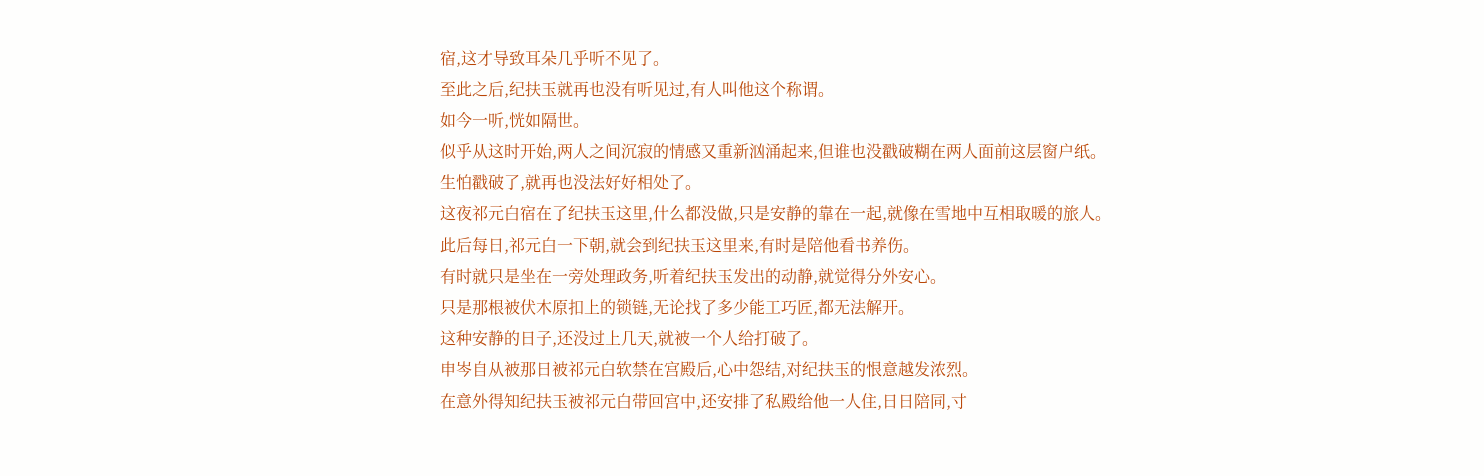宿,这才导致耳朵几乎听不见了。
至此之后,纪扶玉就再也没有听见过,有人叫他这个称谓。
如今一听,恍如隔世。
似乎从这时开始,两人之间沉寂的情感又重新汹涌起来,但谁也没戳破糊在两人面前这层窗户纸。
生怕戳破了,就再也没法好好相处了。
这夜祁元白宿在了纪扶玉这里,什么都没做,只是安静的靠在一起,就像在雪地中互相取暖的旅人。
此后每日,祁元白一下朝,就会到纪扶玉这里来,有时是陪他看书养伤。
有时就只是坐在一旁处理政务,听着纪扶玉发出的动静,就觉得分外安心。
只是那根被伏木原扣上的锁链,无论找了多少能工巧匠,都无法解开。
这种安静的日子,还没过上几天,就被一个人给打破了。
申岑自从被那日被祁元白软禁在宫殿后,心中怨结,对纪扶玉的恨意越发浓烈。
在意外得知纪扶玉被祁元白带回宫中,还安排了私殿给他一人住,日日陪同,寸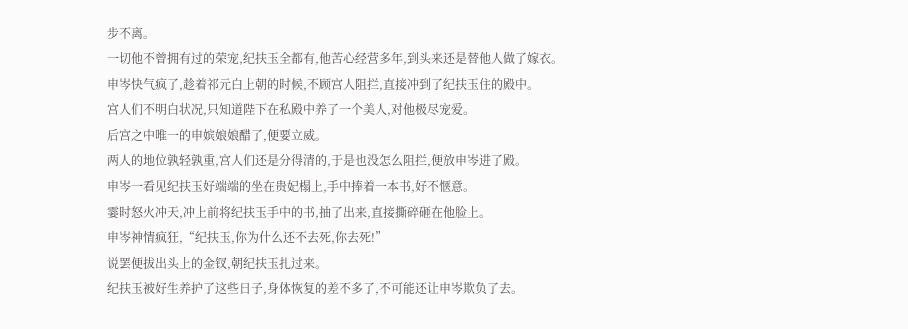步不离。
一切他不曾拥有过的荣宠,纪扶玉全都有,他苦心经营多年,到头来还是替他人做了嫁衣。
申岑快气疯了,趁着祁元白上朝的时候,不顾宫人阻拦,直接冲到了纪扶玉住的殿中。
宫人们不明白状况,只知道陛下在私殿中养了一个美人,对他极尽宠爱。
后宫之中唯一的申嫔娘娘醋了,便要立威。
两人的地位孰轻孰重,宫人们还是分得清的,于是也没怎么阻拦,便放申岑进了殿。
申岑一看见纪扶玉好端端的坐在贵妃榻上,手中捧着一本书,好不惬意。
霎时怒火冲天,冲上前将纪扶玉手中的书,抽了出来,直接撕碎砸在他脸上。
申岑神情疯狂,“纪扶玉,你为什么还不去死,你去死!”
说罢便拔出头上的金钗,朝纪扶玉扎过来。
纪扶玉被好生养护了这些日子,身体恢复的差不多了,不可能还让申岑欺负了去。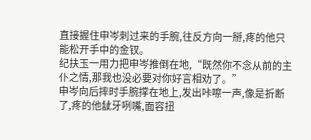直接握住申岑刺过来的手腕,往反方向一掰,疼的他只能松开手中的金钗。
纪扶玉一用力把申岑推倒在地,“既然你不念从前的主仆之情,那我也没必要对你好言相劝了。”
申岑向后摔时手腕撑在地上,发出咔嚓一声,像是折断了,疼的他龇牙咧嘴,面容扭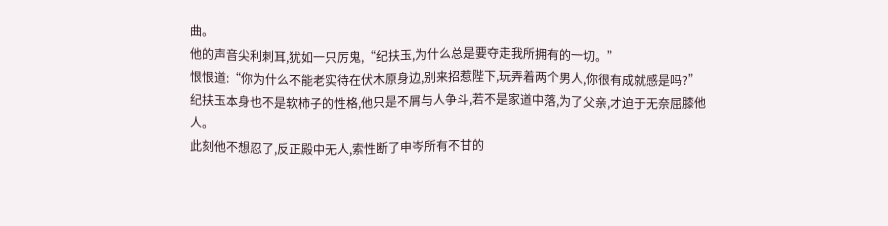曲。
他的声音尖利刺耳,犹如一只厉鬼,“纪扶玉,为什么总是要夺走我所拥有的一切。”
恨恨道:“你为什么不能老实待在伏木原身边,别来招惹陛下,玩弄着两个男人,你很有成就感是吗?”
纪扶玉本身也不是软柿子的性格,他只是不屑与人争斗,若不是家道中落,为了父亲,才迫于无奈屈膝他人。
此刻他不想忍了,反正殿中无人,索性断了申岑所有不甘的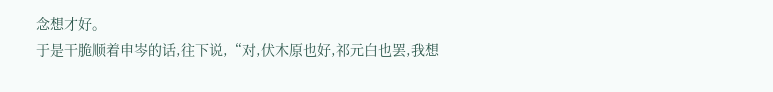念想才好。
于是干脆顺着申岑的话,往下说,“对,伏木原也好,祁元白也罢,我想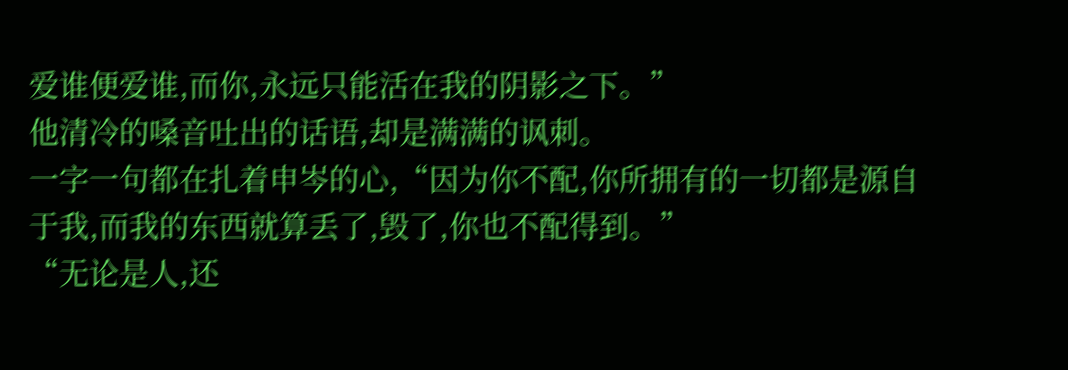爱谁便爱谁,而你,永远只能活在我的阴影之下。”
他清冷的嗓音吐出的话语,却是满满的讽刺。
一字一句都在扎着申岑的心,“因为你不配,你所拥有的一切都是源自于我,而我的东西就算丢了,毁了,你也不配得到。”
“无论是人,还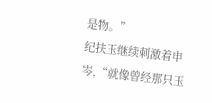是物。”
纪扶玉继续刺激着申岑,“就像曾经那只玉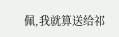佩,我就算送给祁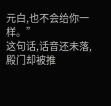元白,也不会给你一样。”
这句话,话音还未落,殿门却被推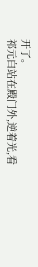开了。
祁元白站在殿门外,逆着光,看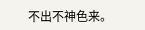不出不神色来。